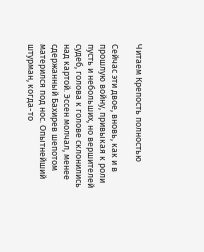Читаем Крепость полностью

Сейчас эти двое, вновь, как и в прошлую войну, привыкая к роли пусть и небольших, но вершителей судеб, голова к голове склонились над картой. Эссен молчал, менее сдержанный Бахирев шепотом матерился под нос. Опытнейший штурман, когда-то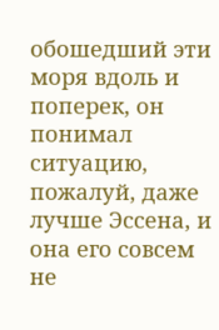обошедший эти моря вдоль и поперек, он понимал ситуацию, пожалуй, даже лучше Эссена, и она его совсем не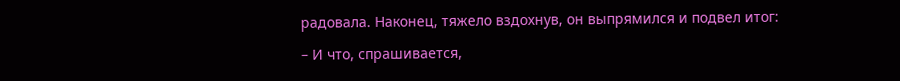радовала. Наконец, тяжело вздохнув, он выпрямился и подвел итог:

– И что, спрашивается,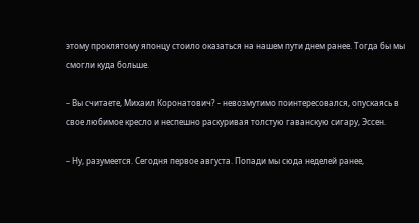этому проклятому японцу стоило оказаться на нашем пути днем ранее. Тогда бы мы смогли куда больше.

– Вы считаете, Михаил Коронатович? – невозмутимо поинтересовался, опускаясь в свое любимое кресло и неспешно раскуривая толстую гаванскую сигару, Эссен.

– Ну, разумеется. Сегодня первое августа. Попади мы сюда неделей ранее,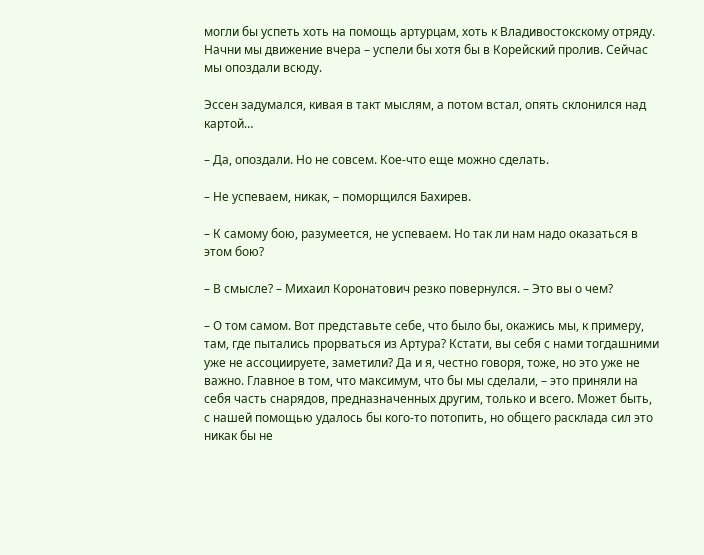могли бы успеть хоть на помощь артурцам, хоть к Владивостокскому отряду. Начни мы движение вчера – успели бы хотя бы в Корейский пролив. Сейчас мы опоздали всюду.

Эссен задумался, кивая в такт мыслям, а потом встал, опять склонился над картой…

– Да, опоздали. Но не совсем. Кое-что еще можно сделать.

– Не успеваем, никак, – поморщился Бахирев.

– К самому бою, разумеется, не успеваем. Но так ли нам надо оказаться в этом бою?

– В смысле? – Михаил Коронатович резко повернулся. – Это вы о чем?

– О том самом. Вот представьте себе, что было бы, окажись мы, к примеру, там, где пытались прорваться из Артура? Кстати, вы себя с нами тогдашними уже не ассоциируете, заметили? Да и я, честно говоря, тоже, но это уже не важно. Главное в том, что максимум, что бы мы сделали, – это приняли на себя часть снарядов, предназначенных другим, только и всего. Может быть, с нашей помощью удалось бы кого-то потопить, но общего расклада сил это никак бы не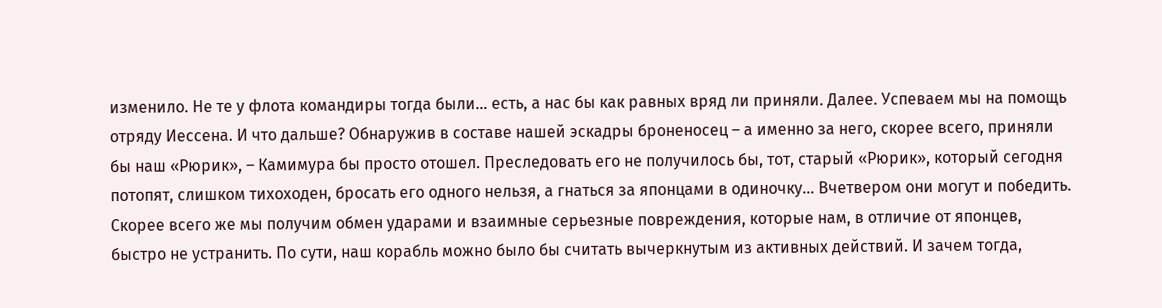изменило. Не те у флота командиры тогда были… есть, а нас бы как равных вряд ли приняли. Далее. Успеваем мы на помощь отряду Иессена. И что дальше? Обнаружив в составе нашей эскадры броненосец – а именно за него, скорее всего, приняли бы наш «Рюрик», – Камимура бы просто отошел. Преследовать его не получилось бы, тот, старый «Рюрик», который сегодня потопят, слишком тихоходен, бросать его одного нельзя, а гнаться за японцами в одиночку… Вчетвером они могут и победить. Скорее всего же мы получим обмен ударами и взаимные серьезные повреждения, которые нам, в отличие от японцев, быстро не устранить. По сути, наш корабль можно было бы считать вычеркнутым из активных действий. И зачем тогда,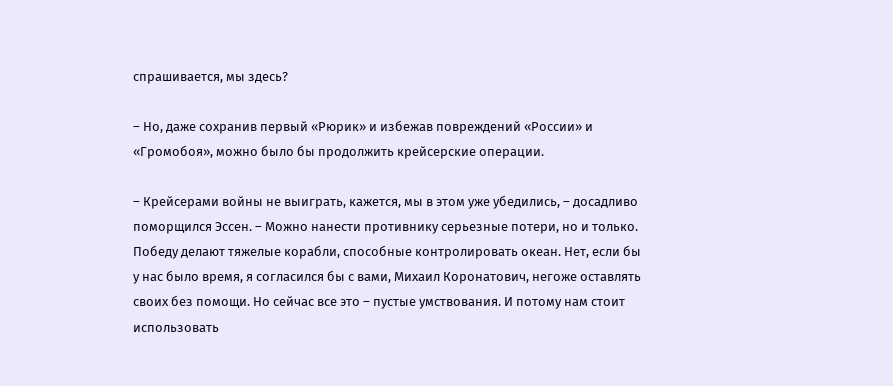спрашивается, мы здесь?

– Но, даже сохранив первый «Рюрик» и избежав повреждений «России» и «Громобоя», можно было бы продолжить крейсерские операции.

– Крейсерами войны не выиграть, кажется, мы в этом уже убедились, – досадливо поморщился Эссен. – Можно нанести противнику серьезные потери, но и только. Победу делают тяжелые корабли, способные контролировать океан. Нет, если бы у нас было время, я согласился бы с вами, Михаил Коронатович, негоже оставлять своих без помощи. Но сейчас все это – пустые умствования. И потому нам стоит использовать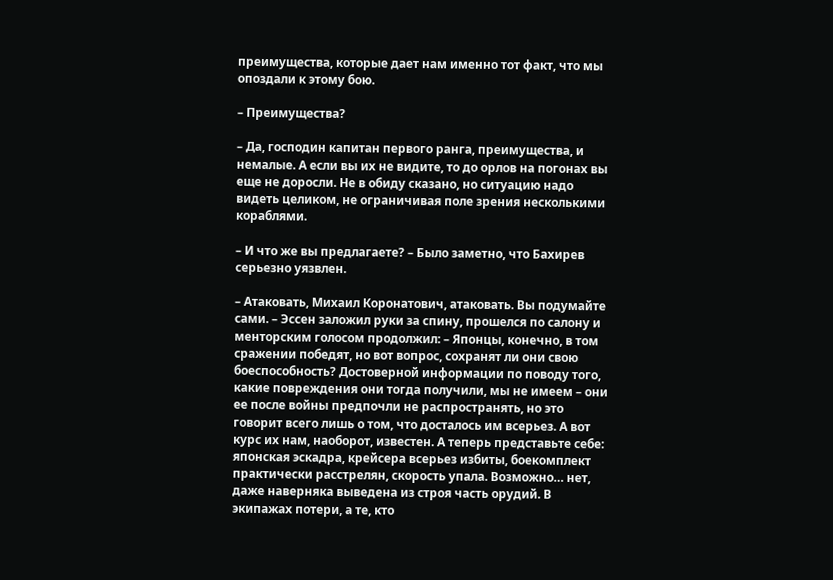преимущества, которые дает нам именно тот факт, что мы опоздали к этому бою.

– Преимущества?

– Да, господин капитан первого ранга, преимущества, и немалые. А если вы их не видите, то до орлов на погонах вы еще не доросли. Не в обиду сказано, но ситуацию надо видеть целиком, не ограничивая поле зрения несколькими кораблями.

– И что же вы предлагаете? – Было заметно, что Бахирев серьезно уязвлен.

– Атаковать, Михаил Коронатович, атаковать. Вы подумайте сами. – Эссен заложил руки за спину, прошелся по салону и менторским голосом продолжил: – Японцы, конечно, в том сражении победят, но вот вопрос, сохранят ли они свою боеспособность? Достоверной информации по поводу того, какие повреждения они тогда получили, мы не имеем – они ее после войны предпочли не распространять, но это говорит всего лишь о том, что досталось им всерьез. А вот курс их нам, наоборот, известен. А теперь представьте себе: японская эскадра, крейсера всерьез избиты, боекомплект практически расстрелян, скорость упала. Возможно… нет, даже наверняка выведена из строя часть орудий. В экипажах потери, а те, кто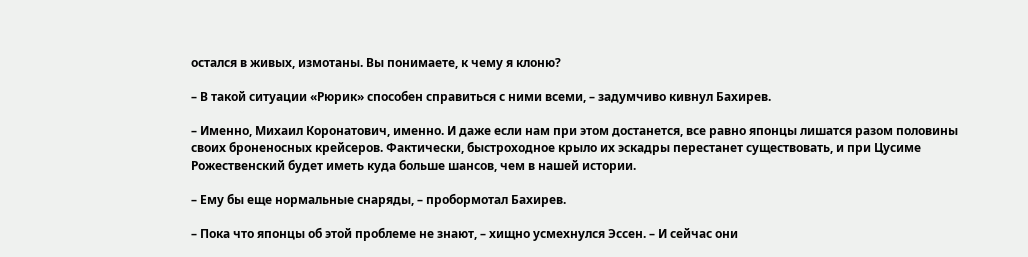остался в живых, измотаны. Вы понимаете, к чему я клоню?

– В такой ситуации «Рюрик» способен справиться с ними всеми, – задумчиво кивнул Бахирев.

– Именно, Михаил Коронатович, именно. И даже если нам при этом достанется, все равно японцы лишатся разом половины своих броненосных крейсеров. Фактически, быстроходное крыло их эскадры перестанет существовать, и при Цусиме Рожественский будет иметь куда больше шансов, чем в нашей истории.

– Ему бы еще нормальные снаряды, – пробормотал Бахирев.

– Пока что японцы об этой проблеме не знают, – хищно усмехнулся Эссен. – И сейчас они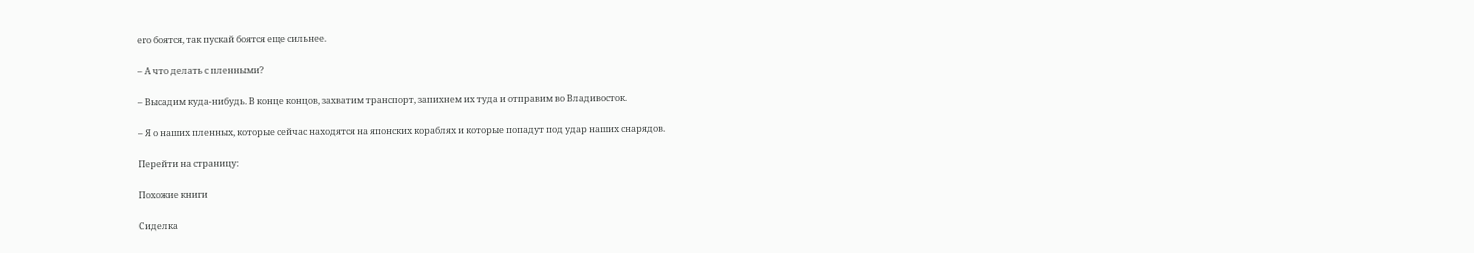его боятся, так пускай боятся еще сильнее.

– А что делать с пленными?

– Высадим куда-нибудь. В конце концов, захватим транспорт, запихнем их туда и отправим во Владивосток.

– Я о наших пленных, которые сейчас находятся на японских кораблях и которые попадут под удар наших снарядов.

Перейти на страницу:

Похожие книги

Сиделка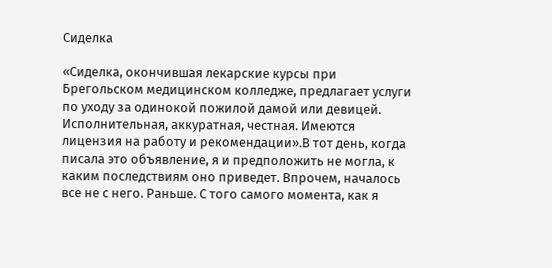Сиделка

«Сиделка, окончившая лекарские курсы при Брегольском медицинском колледже, предлагает услуги по уходу за одинокой пожилой дамой или девицей. Исполнительная, аккуратная, честная. Имеются лицензия на работу и рекомендации».В тот день, когда писала это объявление, я и предположить не могла, к каким последствиям оно приведет. Впрочем, началось все не с него. Раньше. С того самого момента, как я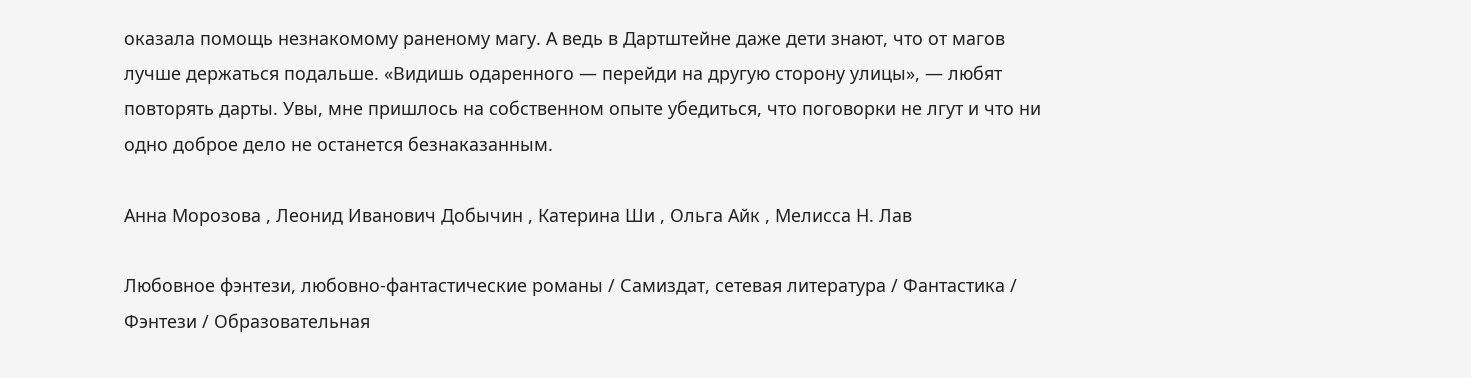оказала помощь незнакомому раненому магу. А ведь в Дартштейне даже дети знают, что от магов лучше держаться подальше. «Видишь одаренного — перейди на другую сторону улицы», — любят повторять дарты. Увы, мне пришлось на собственном опыте убедиться, что поговорки не лгут и что ни одно доброе дело не останется безнаказанным.

Анна Морозова , Леонид Иванович Добычин , Катерина Ши , Ольга Айк , Мелисса Н. Лав

Любовное фэнтези, любовно-фантастические романы / Самиздат, сетевая литература / Фантастика / Фэнтези / Образовательная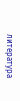литература